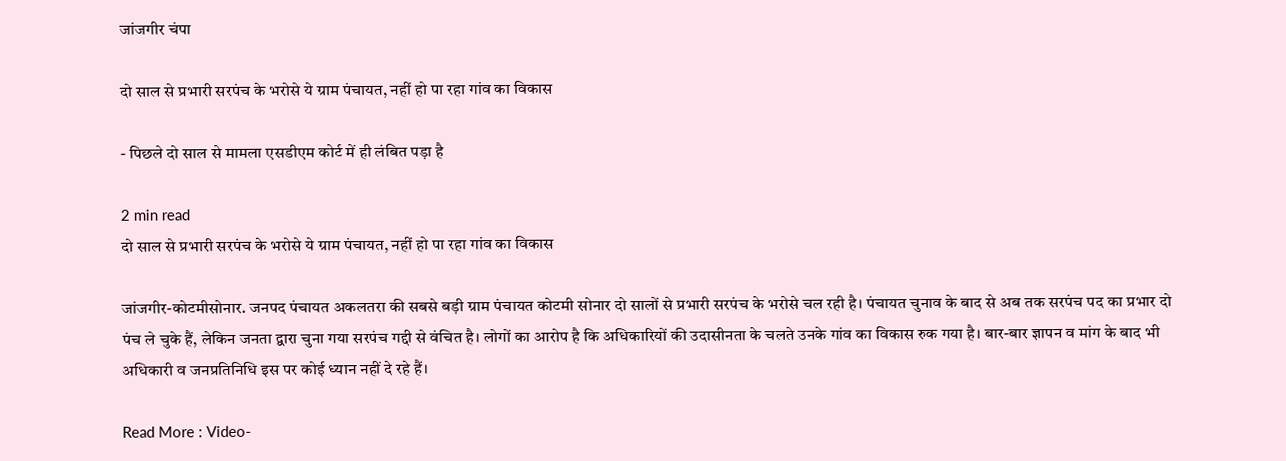जांजगीर चंपा

दो साल से प्रभारी सरपंच के भरोसे ये ग्राम पंचायत, नहीं हो पा रहा गांव का विकास

- पिछले दो साल से मामला एसडीएम कोर्ट में ही लंबित पड़ा है

2 min read
दो साल से प्रभारी सरपंच के भरोसे ये ग्राम पंचायत, नहीं हो पा रहा गांव का विकास

जांजगीर-कोटमीसोनार. जनपद पंचायत अकलतरा की सबसे बड़ी ग्राम पंचायत कोटमी सोनार दो सालों से प्रभारी सरपंच के भरोसे चल रही है। पंचायत चुनाव के बाद से अब तक सरपंच पद का प्रभार दो पंच ले चुके हैं, लेकिन जनता द्वारा चुना गया सरपंच गद्दी से वंचित है। लोगों का आरोप है कि अधिकारियों की उदासीनता के चलते उनके गांव का विकास रुक गया है। बार-बार ज्ञापन व मांग के बाद भी अधिकारी व जनप्रतिनिधि इस पर कोई ध्यान नहीं दे रहे हैं।

Read More : Video-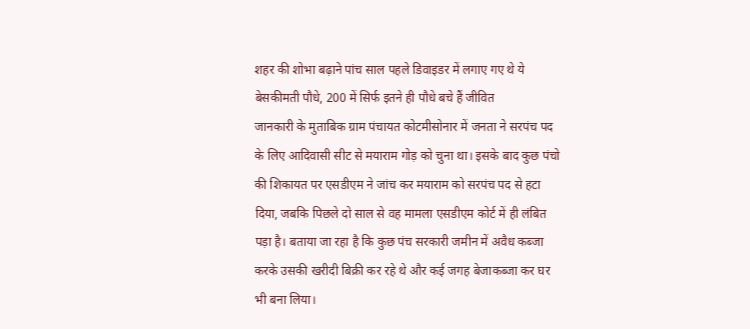शहर की शोभा बढ़ाने पांच साल पहले डिवाइडर में लगाए गए थे ये बेसकीमती पौधे, 200 में सिर्फ इतने ही पौधे बचे हैं जीवित
जानकारी के मुताबिक ग्राम पंचायत कोटमीसोनार में जनता ने सरपंच पद के लिए आदिवासी सीट से मयाराम गोड़ को चुना था। इसके बाद कुछ पंचो की शिकायत पर एसडीएम ने जांच कर मयाराम को सरपंच पद से हटा दिया, जबकि पिछले दो साल से वह मामला एसडीएम कोर्ट में ही लंबित पड़ा है। बताया जा रहा है कि कुछ पंच सरकारी जमीन में अवैध कब्जा करके उसकी खरीदी बिक्री कर रहे थे और कई जगह बेजाकब्जा कर घर भी बना लिया।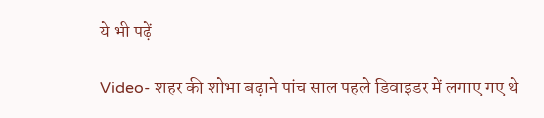ये भी पढ़ें

Video- शहर की शोभा बढ़ाने पांच साल पहले डिवाइडर में लगाए गए थे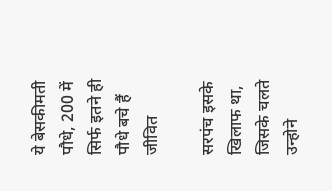ये बेसकीमती पौधे, 200 में सिर्फ इतने ही पौधे बचे हैं जीवित

सरपंच इसके खिलाफ था, जिसके चलते उन्होने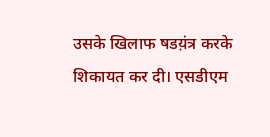उसके खिलाफ षडय़ंत्र करके शिकायत कर दी। एसडीएम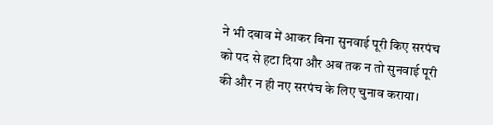ने भी दबाव में आकर बिना सुनवाई पूरी किए सरपंच को पद से हटा दिया और अब तक न तो सुनवाई पूरी की और न ही नए सरपंच के लिए चुनाव कराया।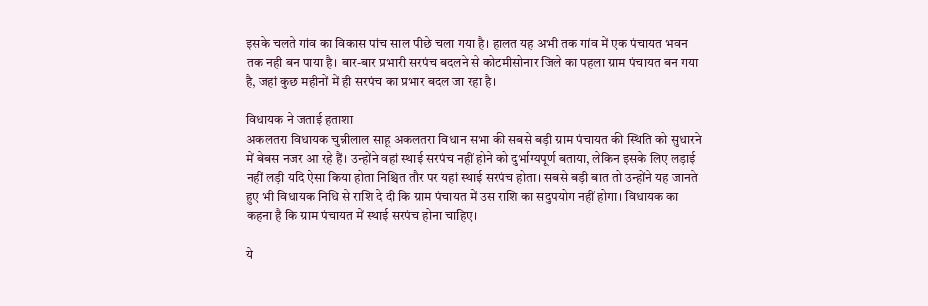इसके चलते गांव का विकास पांच साल पीछे चला गया है। हालत यह अभी तक गांव में एक पंचायत भवन तक नही बन पाया है। बार-बार प्रभारी सरपंच बदलने से कोटमीसोनार जिले का पहला ग्राम पंचायत बन गया है, जहां कुछ महीनों में ही सरपंच का प्रभार बदल जा रहा है।

विधायक ने जताई हताशा
अकलतरा विधायक चुन्नीलाल साहू अकलतरा विधान सभा की सबसे बड़ी ग्राम पंचायत की स्थिति को सुधारने में बेबस नजर आ रहे हैं। उन्होंने वहां स्थाई सरपंच नहीं होने को दुर्भाग्यपूर्ण बताया, लेकिन इसके लिए लड़ाई नहीं लड़ी यदि ऐसा किया होता निश्चित तौर पर यहां स्थाई सरपंच होता। सबसे बड़ी बात तो उन्होंने यह जानते हुए भी विधायक निधि से राशि दे दी कि ग्राम पंचायत में उस राशि का सदुपयोग नहीं होगा। विधायक का कहना है कि ग्राम पंचायत में स्थाई सरपंच होना चाहिए।

ये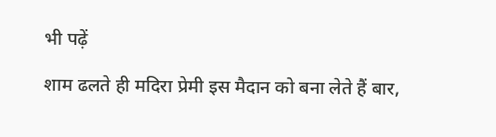भी पढ़ें

शाम ढलते ही मदिरा प्रेमी इस मैदान को बना लेते हैं बार,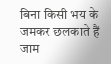बिना किसी भय के जमकर छलकाते हैं जाम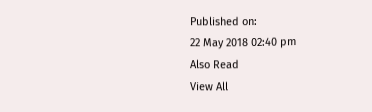Published on:
22 May 2018 02:40 pm
Also Read
View All